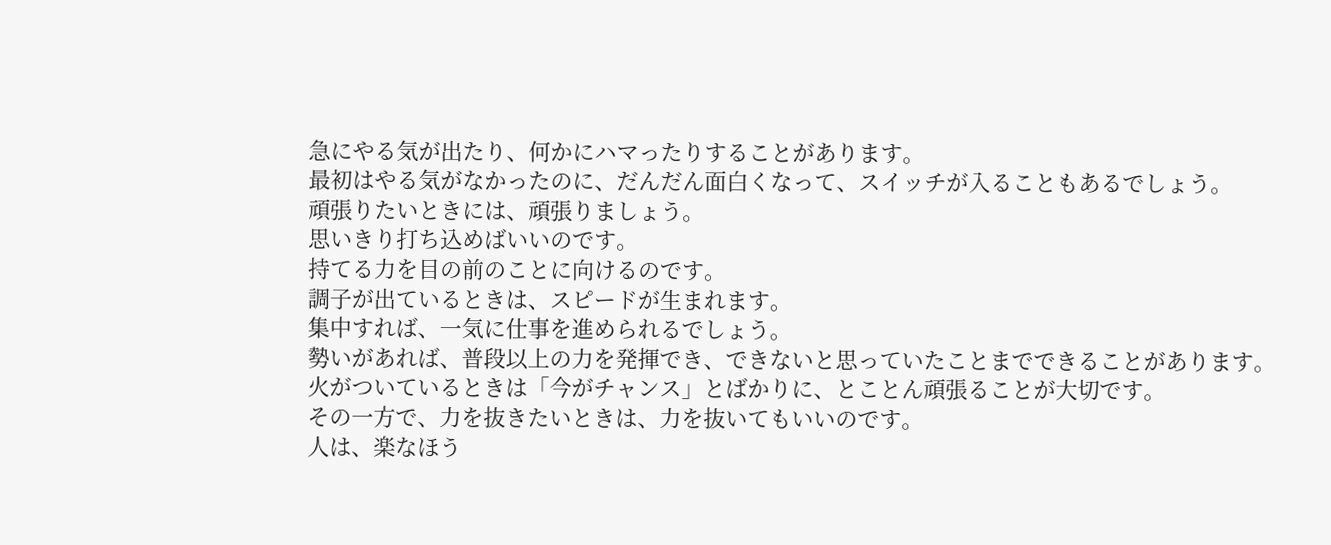急にやる気が出たり、何かにハマったりすることがあります。
最初はやる気がなかったのに、だんだん面白くなって、スイッチが入ることもあるでしょう。
頑張りたいときには、頑張りましょう。
思いきり打ち込めばいいのです。
持てる力を目の前のことに向けるのです。
調子が出ているときは、スピードが生まれます。
集中すれば、一気に仕事を進められるでしょう。
勢いがあれば、普段以上の力を発揮でき、できないと思っていたことまでできることがあります。
火がついているときは「今がチャンス」とばかりに、とことん頑張ることが大切です。
その一方で、力を抜きたいときは、力を抜いてもいいのです。
人は、楽なほう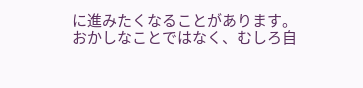に進みたくなることがあります。
おかしなことではなく、むしろ自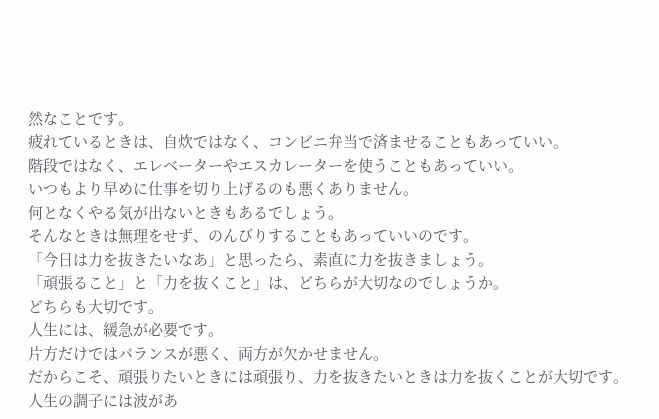然なことです。
疲れているときは、自炊ではなく、コンビニ弁当で済ませることもあっていい。
階段ではなく、エレベーターやエスカレーターを使うこともあっていい。
いつもより早めに仕事を切り上げるのも悪くありません。
何となくやる気が出ないときもあるでしょう。
そんなときは無理をせず、のんびりすることもあっていいのです。
「今日は力を抜きたいなあ」と思ったら、素直に力を抜きましょう。
「頑張ること」と「力を抜くこと」は、どちらが大切なのでしょうか。
どちらも大切です。
人生には、緩急が必要です。
片方だけではバランスが悪く、両方が欠かせません。
だからこそ、頑張りたいときには頑張り、力を抜きたいときは力を抜くことが大切です。
人生の調子には波があ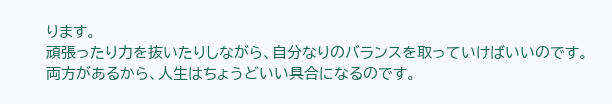ります。
頑張ったり力を抜いたりしながら、自分なりのバランスを取っていけばいいのです。
両方があるから、人生はちょうどいい具合になるのです。